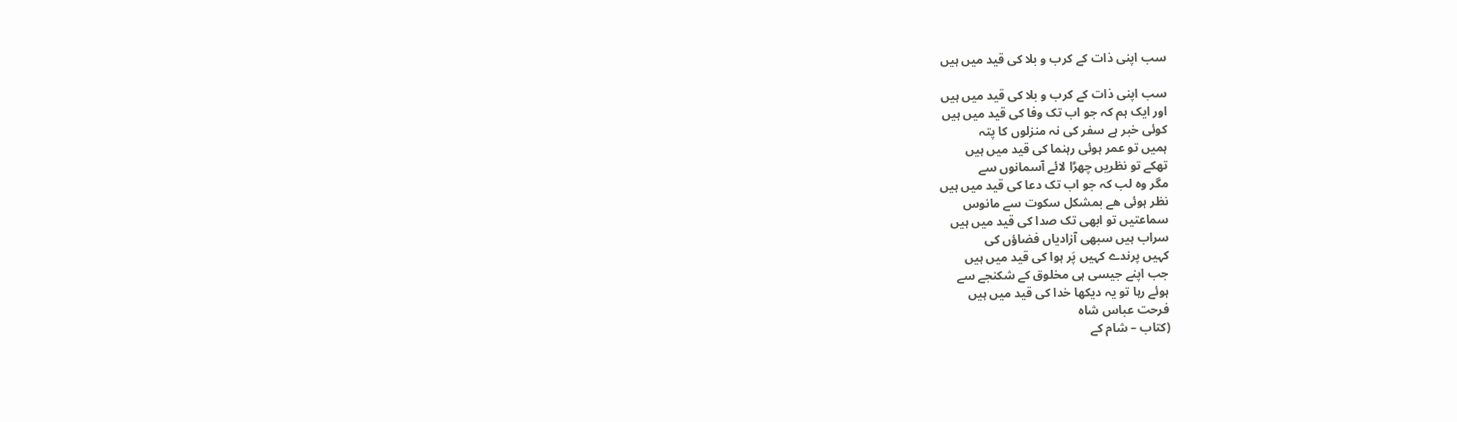سب اپنی ذات کے کرب و بلا کی قید میں ہیں

سب اپنی ذات کے کرب و بلا کی قید میں ہیں
اور ایک ہم کہ جو اب تک وفا کی قید میں ہیں
کوئی خبر ہے سفر کی نہ منزلوں کا پتہ
ہمیں تو عمر ہوئی رہنما کی قید میں ہیں
تھکے تو نظریں چھڑا لائے آسمانوں سے
مگر وہ لب کہ جو اب تک دعا کی قید میں ہیں
نظر ہوئی ھے بمشکل سکوت سے مانوس
سماعتیں تو ابھی تک صدا کی قید میں ہیں
سراب ہیں سبھی آزادیاں فضاؤں کی
کہیں پرندے کہیں پَر ہوا کی قید میں ہیں
جب اپنے جیسی ہی مخلوق کے شکنجے سے
ہوئے رہا تو یہ دیکھا خدا کی قید میں ہیں
فرحت عباس شاہ
(کتاب – شام کے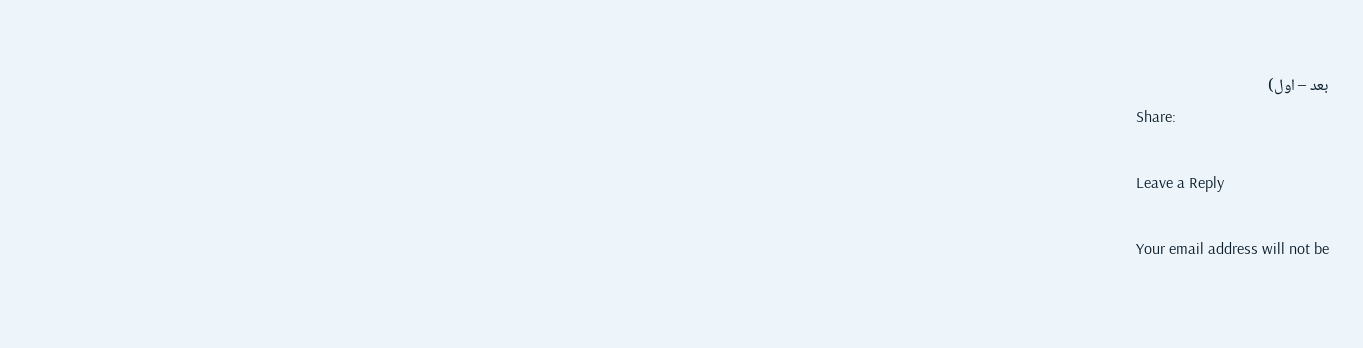بعد – اول)
Share:

Leave a Reply

Your email address will not be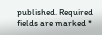published. Required fields are marked *